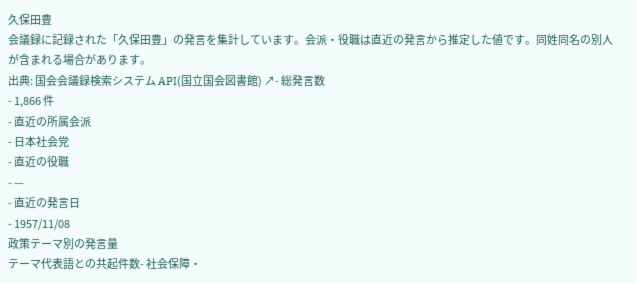久保田豊
会議録に記録された「久保田豊」の発言を集計しています。会派・役職は直近の発言から推定した値です。同姓同名の別人が含まれる場合があります。
出典: 国会会議録検索システム API(国立国会図書館) ↗- 総発言数
- 1,866 件
- 直近の所属会派
- 日本社会党
- 直近の役職
- —
- 直近の発言日
- 1957/11/08
政策テーマ別の発言量
テーマ代表語との共起件数- 社会保障・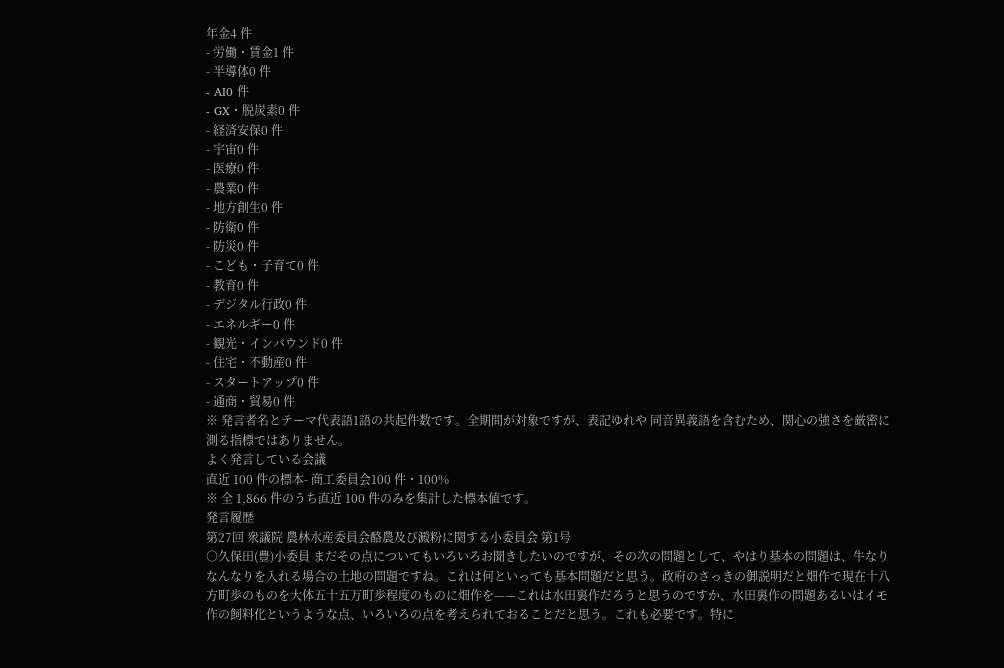年金4 件
- 労働・賃金1 件
- 半導体0 件
- AI0 件
- GX・脱炭素0 件
- 経済安保0 件
- 宇宙0 件
- 医療0 件
- 農業0 件
- 地方創生0 件
- 防衛0 件
- 防災0 件
- こども・子育て0 件
- 教育0 件
- デジタル行政0 件
- エネルギー0 件
- 観光・インバウンド0 件
- 住宅・不動産0 件
- スタートアップ0 件
- 通商・貿易0 件
※ 発言者名とテーマ代表語1語の共起件数です。全期間が対象ですが、表記ゆれや 同音異義語を含むため、関心の強さを厳密に測る指標ではありません。
よく発言している会議
直近 100 件の標本- 商工委員会100 件・100%
※ 全 1,866 件のうち直近 100 件のみを集計した標本値です。
発言履歴
第27回 衆議院 農林水産委員会酪農及び澱粉に関する小委員会 第1号
○久保田(豊)小委員 まだその点についてもいろいろお聞きしたいのですが、その次の問題として、やはり基本の問題は、牛なりなんなりを入れる場合の土地の問題ですね。これは何といっても基本問題だと思う。政府のさっきの御説明だと畑作で現在十八方町歩のものを大体五十五万町歩程度のものに畑作を——これは水田裏作だろうと思うのですか、水田裏作の問題あるいはイモ作の飼料化というような点、いろいろの点を考えられておることだと思う。これも必要です。特に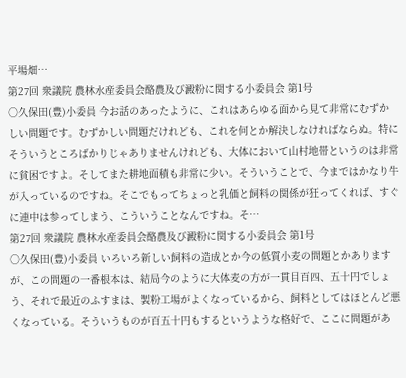平場畑…
第27回 衆議院 農林水産委員会酪農及び澱粉に関する小委員会 第1号
○久保田(豊)小委員 今お話のあったように、これはあらゆる面から見て非常にむずかしい問題です。むずかしい問題だけれども、これを何とか解決しなければならぬ。特にそういうところばかりじゃありませんけれども、大体において山村地帯というのは非常に貧困ですよ。そしてまた耕地面積も非常に少い。そういうことで、今まではかなり牛が入っているのですね。そこでもってちょっと乳価と飼料の関係が狂ってくれば、すぐに連中は参ってしまう、こういうことなんですね。そ…
第27回 衆議院 農林水産委員会酪農及び澱粉に関する小委員会 第1号
○久保田(豊)小委員 いろいろ新しい飼料の造成とか今の低質小麦の問題とかありますが、この問題の一番根本は、結局今のように大体麦の方が一貫目百四、五十円でしょう、それで最近のふすまは、製粉工場がよくなっているから、飼料としてはほとんど悪くなっている。そういうものが百五十円もするというような格好で、ここに問題があ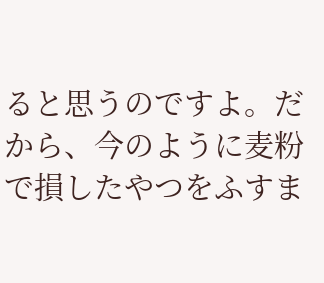ると思うのですよ。だから、今のように麦粉で損したやつをふすま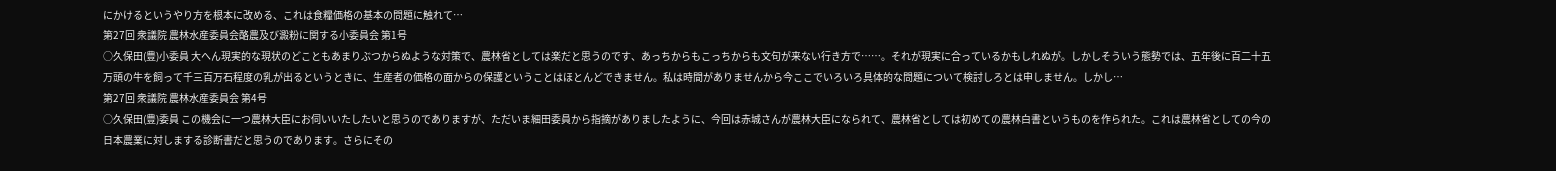にかけるというやり方を根本に改める、これは食糧価格の基本の問題に触れて…
第27回 衆議院 農林水産委員会酪農及び澱粉に関する小委員会 第1号
○久保田(豊)小委員 大へん現実的な現状のどこともあまりぶつからぬような対策で、農林省としては楽だと思うのです、あっちからもこっちからも文句が来ない行き方で……。それが現実に合っているかもしれぬが。しかしそういう態勢では、五年後に百二十五万頭の牛を飼って千三百万石程度の乳が出るというときに、生産者の価格の面からの保護ということはほとんどできません。私は時間がありませんから今ここでいろいろ具体的な問題について検討しろとは申しません。しかし…
第27回 衆議院 農林水産委員会 第4号
○久保田(豊)委員 この機会に一つ農林大臣にお伺いいたしたいと思うのでありますが、ただいま細田委員から指摘がありましたように、今回は赤城さんが農林大臣になられて、農林省としては初めての農林白書というものを作られた。これは農林省としての今の日本農業に対しまする診断書だと思うのであります。さらにその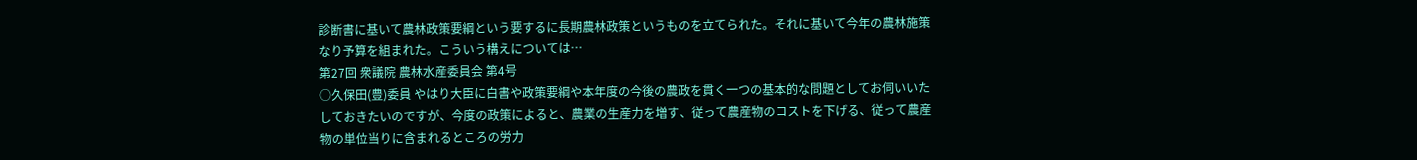診断書に基いて農林政策要綱という要するに長期農林政策というものを立てられた。それに基いて今年の農林施策なり予算を組まれた。こういう構えについては…
第27回 衆議院 農林水産委員会 第4号
○久保田(豊)委員 やはり大臣に白書や政策要綱や本年度の今後の農政を貫く一つの基本的な問題としてお伺いいたしておきたいのですが、今度の政策によると、農業の生産力を増す、従って農産物のコストを下げる、従って農産物の単位当りに含まれるところの労力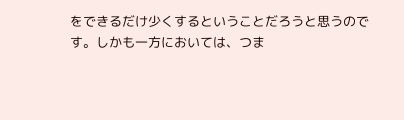をできるだけ少くするということだろうと思うのです。しかも一方においては、つま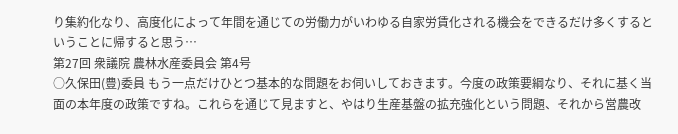り集約化なり、高度化によって年間を通じての労働力がいわゆる自家労賃化される機会をできるだけ多くするということに帰すると思う…
第27回 衆議院 農林水産委員会 第4号
○久保田(豊)委員 もう一点だけひとつ基本的な問題をお伺いしておきます。今度の政策要綱なり、それに基く当面の本年度の政策ですね。これらを通じて見ますと、やはり生産基盤の拡充強化という問題、それから営農改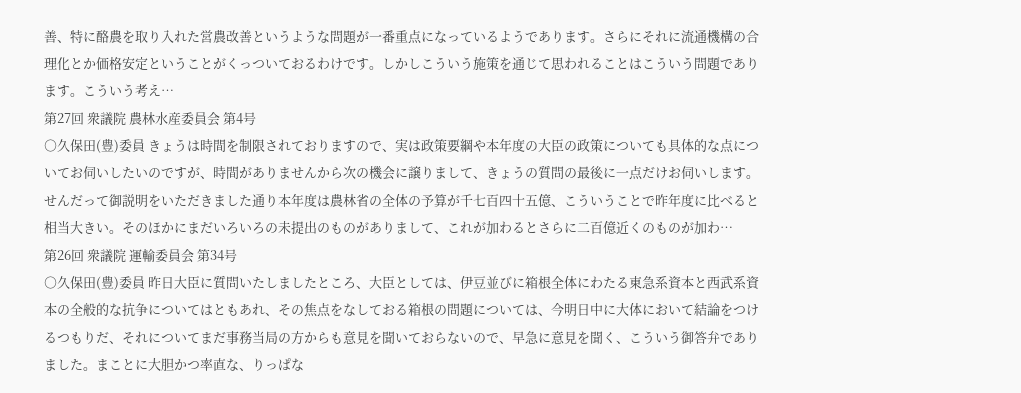善、特に酪農を取り入れた営農改善というような問題が一番重点になっているようであります。さらにそれに流通機構の合理化とか価格安定ということがくっついておるわけです。しかしこういう施策を通じて思われることはこういう問題であります。こういう考え…
第27回 衆議院 農林水産委員会 第4号
○久保田(豊)委員 きょうは時間を制限されておりますので、実は政策要綱や本年度の大臣の政策についても具体的な点についてお伺いしたいのですが、時間がありませんから次の機会に譲りまして、きょうの質問の最後に一点だけお伺いします。 せんだって御説明をいただきました通り本年度は農林省の全体の予算が千七百四十五億、こういうことで昨年度に比べると相当大きい。そのほかにまだいろいろの未提出のものがありまして、これが加わるとさらに二百億近くのものが加わ…
第26回 衆議院 運輸委員会 第34号
○久保田(豊)委員 昨日大臣に質問いたしましたところ、大臣としては、伊豆並びに箱根全体にわたる東急系資本と西武系資本の全般的な抗争についてはともあれ、その焦点をなしておる箱根の問題については、今明日中に大体において結論をつけるつもりだ、それについてまだ事務当局の方からも意見を聞いておらないので、早急に意見を聞く、こういう御答弁でありました。まことに大胆かつ率直な、りっぱな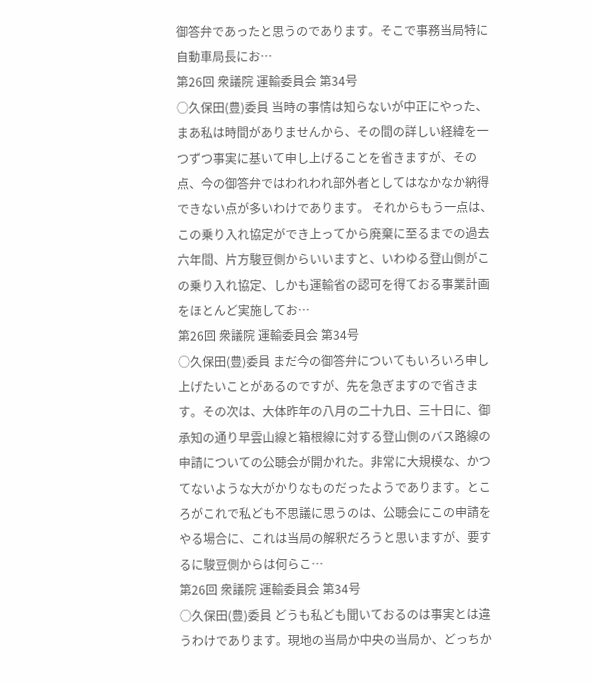御答弁であったと思うのであります。そこで事務当局特に自動車局長にお…
第26回 衆議院 運輸委員会 第34号
○久保田(豊)委員 当時の事情は知らないが中正にやった、まあ私は時間がありませんから、その間の詳しい経緯を一つずつ事実に基いて申し上げることを省きますが、その点、今の御答弁ではわれわれ部外者としてはなかなか納得できない点が多いわけであります。 それからもう一点は、この乗り入れ協定ができ上ってから廃棄に至るまでの過去六年間、片方駿豆側からいいますと、いわゆる登山側がこの乗り入れ協定、しかも運輸省の認可を得ておる事業計画をほとんど実施してお…
第26回 衆議院 運輸委員会 第34号
○久保田(豊)委員 まだ今の御答弁についてもいろいろ申し上げたいことがあるのですが、先を急ぎますので省きます。その次は、大体昨年の八月の二十九日、三十日に、御承知の通り早雲山線と箱根線に対する登山側のバス路線の申請についての公聴会が開かれた。非常に大規模な、かつてないような大がかりなものだったようであります。ところがこれで私ども不思議に思うのは、公聴会にこの申請をやる場合に、これは当局の解釈だろうと思いますが、要するに駿豆側からは何らこ…
第26回 衆議院 運輸委員会 第34号
○久保田(豊)委員 どうも私ども聞いておるのは事実とは違うわけであります。現地の当局か中央の当局か、どっちか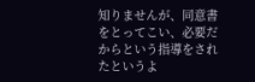知りませんが、同意書をとってこい、必要だからという指導をされたというよ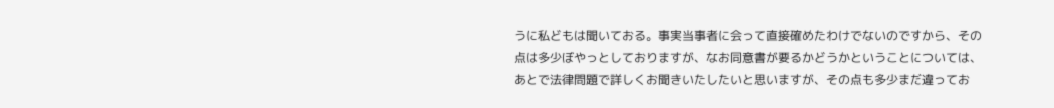うに私どもは聞いておる。事実当事者に会って直接確めたわけでないのですから、その点は多少ぼやっとしておりますが、なお同意書が要るかどうかということについては、あとで法律問題で詳しくお聞きいたしたいと思いますが、その点も多少まだ違ってお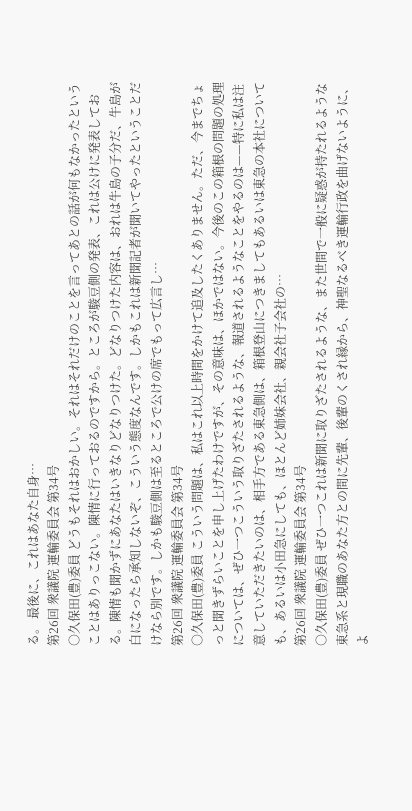る。 最後に、これはあなた自身…
第26回 衆議院 運輸委員会 第34号
○久保田(豊)委員 どうもそれはおかしい。それはそれだけのことを言ってあとの話が何もなかったということはありっこない。陳情に行っておるのですから。ところが駿豆側の発表、これは公けに発表しておる。陳情も聞かずにあなたはいきなりどなりつけた。どなりつけた内容は、おれは牛島の子分だ、牛島が白になったら承知しないぞ、こういう態度なんです。しかもこれは新聞記者が聞いてやったということだけなら別です。しかも駿豆側は至るところで公けの席でもって広言し…
第26回 衆議院 運輸委員会 第34号
○久保田(豊)委員 こういう問題は、私はこれ以上時間をかけて追及したくありません。ただ、今までちょっと聞きずらいことを申し上げたわけですが、その意味は、ほかではない。今後のこの箱根の問題の処理については、ぜひ一つこういう取りざたされるような、報道されるようなことをやるのは——特に私は注意していただきたいのは、相手方である東急側は、箱根登山につきましてもあるいは東急の本社についても、あるいは小田急にしても、ほとんど姉妹会社、親会社子会社の…
第26回 衆議院 運輸委員会 第34号
○久保田(豊)委員 ぜひ一つこれは新聞に取りざたされるような、また世間で一般に疑惑が持たれるような東急系と現職のあなた方との間に先輩、後輩のくされ縁から、神聖なるべき運輸行政を曲げないように、よ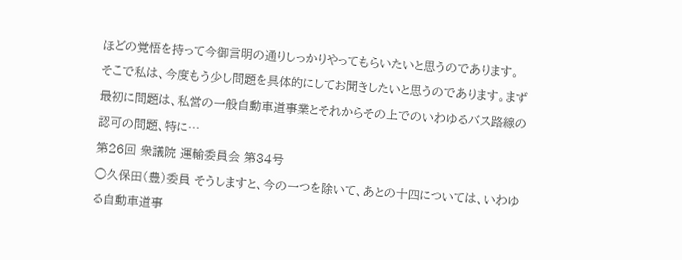ほどの覚悟を持って今御言明の通りしっかりやってもらいたいと思うのであります。 そこで私は、今度もう少し問題を具体的にしてお聞きしたいと思うのであります。まず最初に問題は、私営の一般自動車道事業とそれからその上でのいわゆるバス路線の認可の問題、特に…
第26回 衆議院 運輸委員会 第34号
○久保田(豊)委員 そうしますと、今の一つを除いて、あとの十四については、いわゆる自動車道事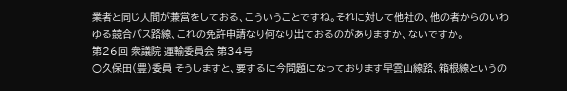業者と同じ人間が兼営をしておる、こういうことですね。それに対して他社の、他の者からのいわゆる競合バス路線、これの免許申請なり何なり出ておるのがありますか、ないですか。
第26回 衆議院 運輸委員会 第34号
○久保田(豊)委員 そうしますと、要するに今問題になっております早雲山線路、箱根線というの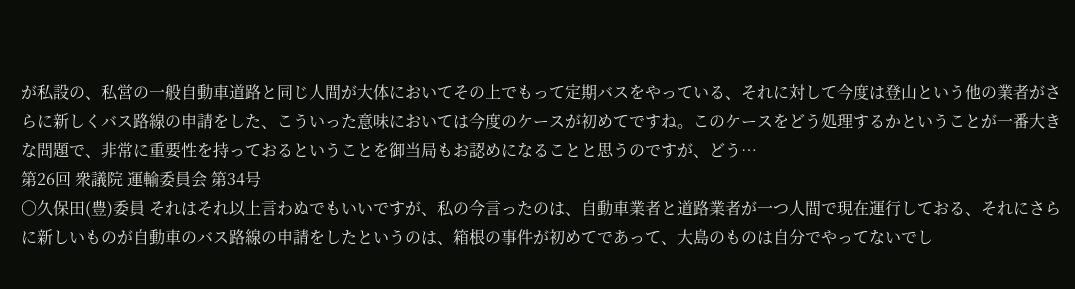が私設の、私営の一般自動車道路と同じ人間が大体においてその上でもって定期バスをやっている、それに対して今度は登山という他の業者がさらに新しくバス路線の申請をした、こういった意味においては今度のケースが初めてですね。このケースをどう処理するかということが一番大きな問題で、非常に重要性を持っておるということを御当局もお認めになることと思うのですが、どう…
第26回 衆議院 運輸委員会 第34号
○久保田(豊)委員 それはそれ以上言わぬでもいいですが、私の今言ったのは、自動車業者と道路業者が一つ人間で現在運行しておる、それにさらに新しいものが自動車のバス路線の申請をしたというのは、箱根の事件が初めてであって、大島のものは自分でやってないでし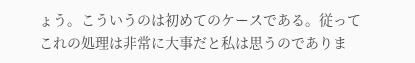ょう。こういうのは初めてのケースである。従ってこれの処理は非常に大事だと私は思うのでありま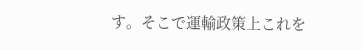す。そこで運輸政策上これを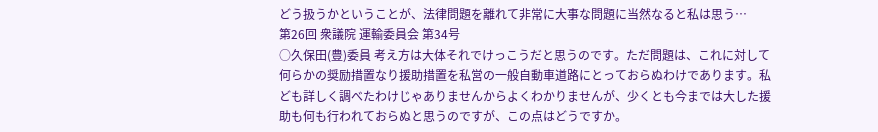どう扱うかということが、法律問題を離れて非常に大事な問題に当然なると私は思う…
第26回 衆議院 運輸委員会 第34号
○久保田(豊)委員 考え方は大体それでけっこうだと思うのです。ただ問題は、これに対して何らかの奨励措置なり援助措置を私営の一般自動車道路にとっておらぬわけであります。私ども詳しく調べたわけじゃありませんからよくわかりませんが、少くとも今までは大した援助も何も行われておらぬと思うのですが、この点はどうですか。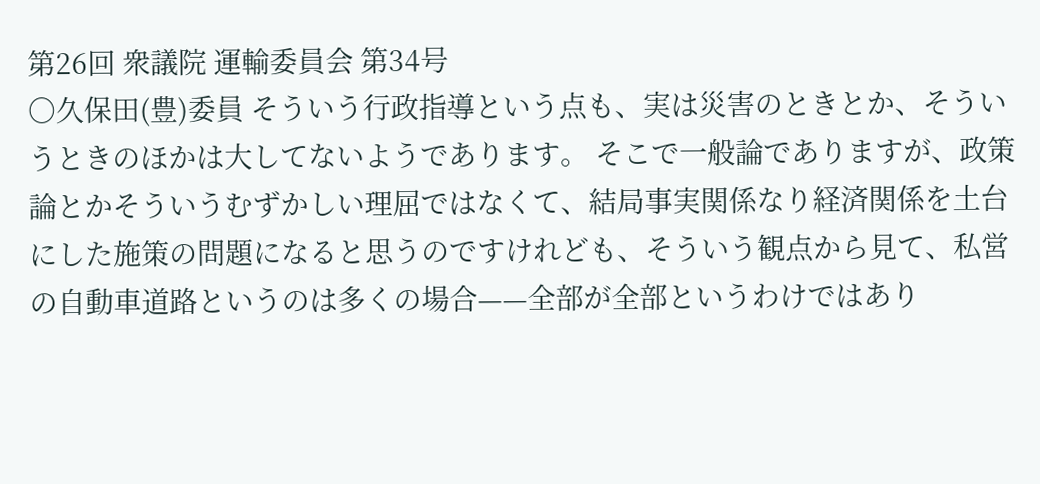第26回 衆議院 運輸委員会 第34号
○久保田(豊)委員 そういう行政指導という点も、実は災害のときとか、そういうときのほかは大してないようであります。 そこで一般論でありますが、政策論とかそういうむずかしい理屈ではなくて、結局事実関係なり経済関係を土台にした施策の問題になると思うのですけれども、そういう観点から見て、私営の自動車道路というのは多くの場合——全部が全部というわけではあり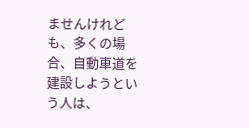ませんけれども、多くの場合、自動車道を建設しようという人は、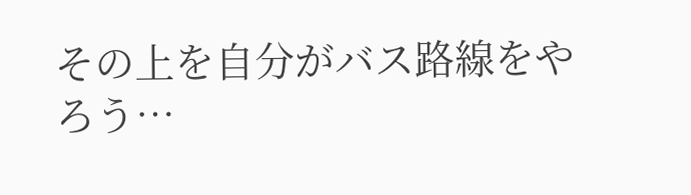その上を自分がバス路線をやろう…